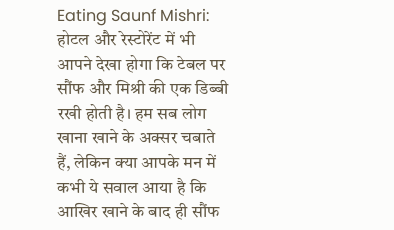Eating Saunf Mishri: होटल और रेस्टोरेंट में भी आपने देखा होगा कि टेबल पर सौंफ और मिश्री की एक डिब्बी रखी होती है। हम सब लोग खाना खाने के अक्सर चबाते हैं, लेकिन क्या आपके मन में कभी ये सवाल आया है कि आखिर खाने के बाद ही सौंफ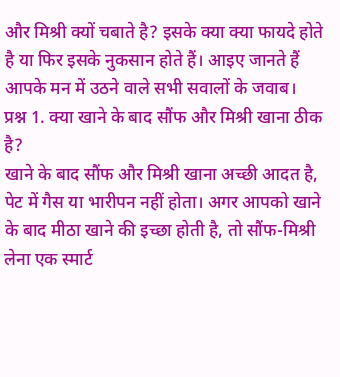और मिश्री क्यों चबाते है? इसके क्या क्या फायदे होते है या फिर इसके नुकसान होते हैं। आइए जानते हैं आपके मन में उठने वाले सभी सवालों के जवाब।
प्रश्न 1. क्या खाने के बाद सौंफ और मिश्री खाना ठीक है?
खाने के बाद सौंफ और मिश्री खाना अच्छी आदत है, पेट में गैस या भारीपन नहीं होता। अगर आपको खाने के बाद मीठा खाने की इच्छा होती है, तो सौंफ-मिश्री लेना एक स्मार्ट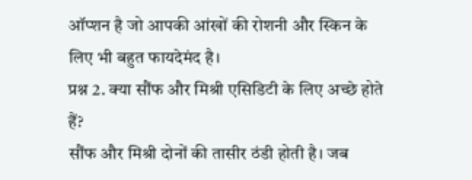ऑप्शन है जो आपकी आंखों की रोशनी और स्किन के लिए भी बहुत फायदेमंद है।
प्रश्न 2. क्या सौंफ और मिश्री एसिडिटी के लिए अच्छे होते हैं?
सौंफ और मिश्री दोनों की तासीर ठंडी होती है। जब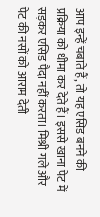आप इन्हें चबाते हैं, तो यह एसिड बनने की प्रक्रिया को धीमा कर देते हैं। इससे खाना पेट में सड़कर एसिड पैदा नहीं करता। मिश्री गले और पेट की नसों को आराम देती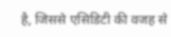है, जिससे एसिडिटी की वजह से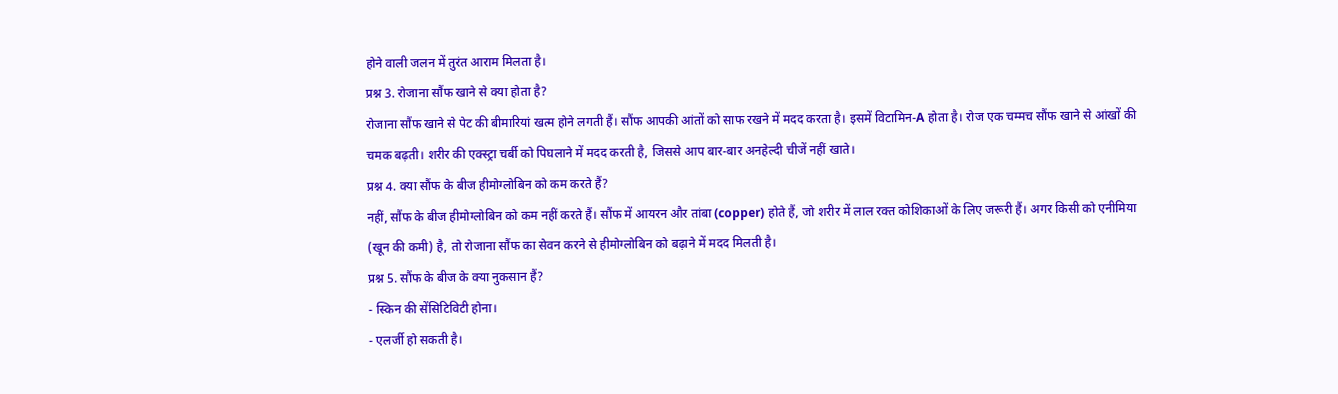होने वाली जलन में तुरंत आराम मिलता है।
प्रश्न 3. रोजाना सौंफ खाने से क्या होता है?
रोजाना सौंफ खाने से पेट की बीमारियां खत्म होने लगती हैं। सौंफ आपकी आंतों को साफ रखने में मदद करता है। इसमें विटामिन-A होता है। रोज एक चम्मच सौंफ खाने से आंखों की चमक बढ़ती। शरीर की एक्स्ट्रा चर्बी को पिघलाने में मदद करती है, जिससे आप बार-बार अनहेल्दी चीजें नहीं खाते।
प्रश्न 4. क्या सौंफ के बीज हीमोग्लोबिन को कम करते हैं?
नहीं, सौंफ के बीज हीमोग्लोबिन को कम नहीं करते हैं। सौंफ में आयरन और तांबा (copper) होते हैं, जो शरीर में लाल रक्त कोशिकाओं के लिए जरूरी हैं। अगर किसी को एनीमिया (खून की कमी) है, तो रोजाना सौंफ का सेवन करने से हीमोग्लोबिन को बढ़ाने में मदद मिलती है।
प्रश्न 5. सौंफ के बीज के क्या नुकसान हैं?
- स्किन की सेंसिटिविटी होना।
- एलर्जी हो सकती है।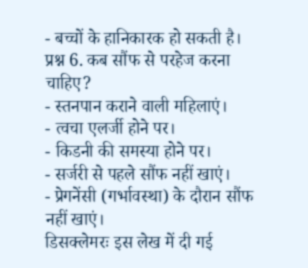- बच्चों के हानिकारक हो सकती है।
प्रश्न 6. कब सौंफ से परहेज करना चाहिए?
- स्तनपान कराने वाली महिलाएं।
- त्वचा एलर्जी होने पर।
- किडनी की समस्या होने पर।
- सर्जरी से पहले सौंफ नहीं खाएं।
- प्रेगनेंसी (गर्भावस्था) के दौरान सौंफ नहीं खाएं।
डिसक्लेमरः इस लेख में दी गई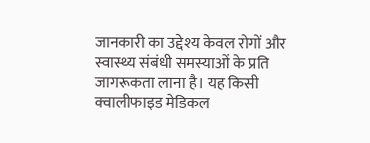जानकारी का उद्देश्य केवल रोगों और स्वास्थ्य संबंधी समस्याओं के प्रति जागरूकता लाना है। यह किसी क्वालीफाइड मेडिकल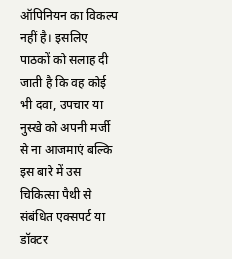ऑपिनियन का विकल्प नहीं है। इसलिए पाठकों को सलाह दी जाती है कि वह कोई भी दवा, उपचार या नुस्खे को अपनी मर्जी से ना आजमाएं बल्कि इस बारे में उस चिकित्सा पैथी से संबंधित एक्सपर्ट या डॉक्टर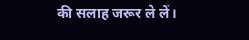की सलाह जरूर ले लें।